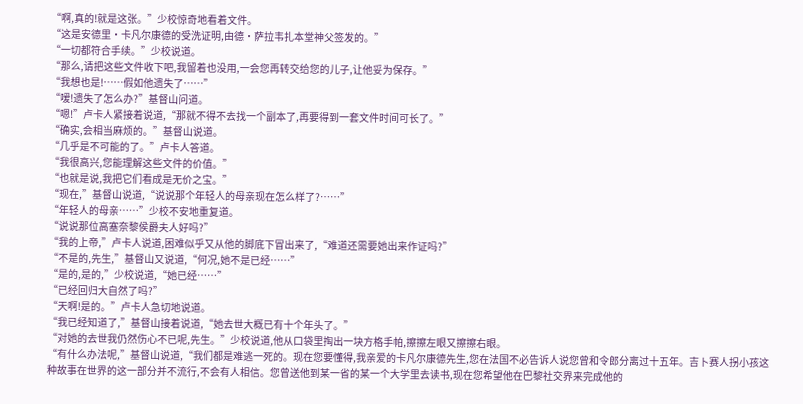“啊,真的!就是这张。”少校惊奇地看着文件。
“这是安德里·卡凡尔康德的受洗证明,由德·萨拉韦扎本堂神父签发的。”
“一切都符合手续。”少校说道。
“那么,请把这些文件收下吧,我留着也没用,一会您再转交给您的儿子,让他妥为保存。”
“我想也是!……假如他遗失了……”
“嗳!遗失了怎么办?”基督山问道。
“嗯!”卢卡人紧接着说道,“那就不得不去找一个副本了,再要得到一套文件时间可长了。”
“确实,会相当麻烦的。”基督山说道。
“几乎是不可能的了。”卢卡人答道。
“我很高兴,您能理解这些文件的价值。”
“也就是说,我把它们看成是无价之宝。”
“现在,”基督山说道,“说说那个年轻人的母亲现在怎么样了?……”
“年轻人的母亲……”少校不安地重复道。
“说说那位高塞奈黎侯爵夫人好吗?”
“我的上帝,”卢卡人说道,困难似乎又从他的脚底下冒出来了,“难道还需要她出来作证吗?”
“不是的,先生,”基督山又说道,“何况,她不是已经……”
“是的,是的,”少校说道,“她已经……”
“已经回归大自然了吗?”
“天啊!是的。”卢卡人急切地说道。
“我已经知道了,”基督山接着说道,“她去世大概已有十个年头了。”
“对她的去世我仍然伤心不已呢,先生。”少校说道,他从口袋里掏出一块方格手帕,擦擦左眼又擦擦右眼。
“有什么办法呢,”基督山说道,“我们都是难逃一死的。现在您要懂得,我亲爱的卡凡尔康德先生,您在法国不必告诉人说您曾和令郎分离过十五年。吉卜赛人拐小孩这种故事在世界的这一部分并不流行,不会有人相信。您曾送他到某一省的某一个大学里去读书,现在您希望他在巴黎社交界来完成他的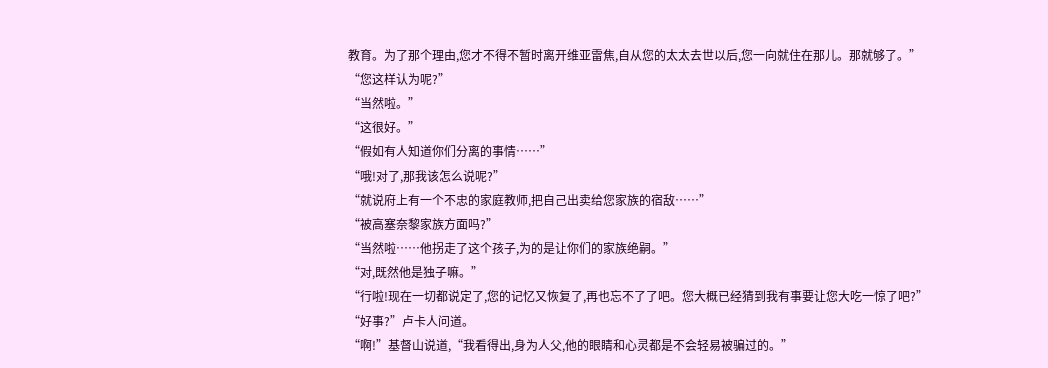教育。为了那个理由,您才不得不暂时离开维亚雷焦,自从您的太太去世以后,您一向就住在那儿。那就够了。”
“您这样认为呢?”
“当然啦。”
“这很好。”
“假如有人知道你们分离的事情……”
“哦!对了,那我该怎么说呢?”
“就说府上有一个不忠的家庭教师,把自己出卖给您家族的宿敌……”
“被高塞奈黎家族方面吗?”
“当然啦……他拐走了这个孩子,为的是让你们的家族绝嗣。”
“对,既然他是独子嘛。”
“行啦!现在一切都说定了,您的记忆又恢复了,再也忘不了了吧。您大概已经猜到我有事要让您大吃一惊了吧?”
“好事?”卢卡人问道。
“啊!”基督山说道,“我看得出,身为人父,他的眼睛和心灵都是不会轻易被骗过的。”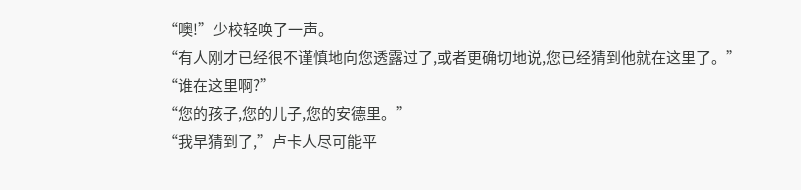“噢!”少校轻唤了一声。
“有人刚才已经很不谨慎地向您透露过了,或者更确切地说,您已经猜到他就在这里了。”
“谁在这里啊?”
“您的孩子,您的儿子,您的安德里。”
“我早猜到了,”卢卡人尽可能平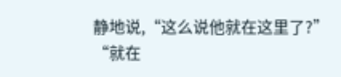静地说,“这么说他就在这里了?”
“就在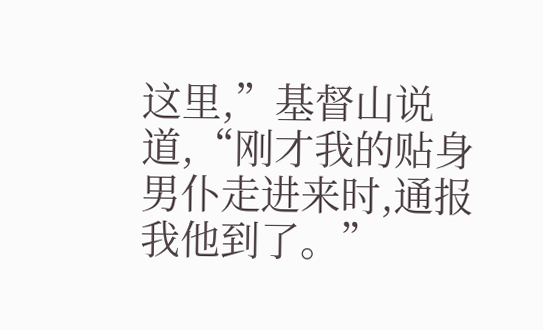这里,”基督山说道,“刚才我的贴身男仆走进来时,通报我他到了。”